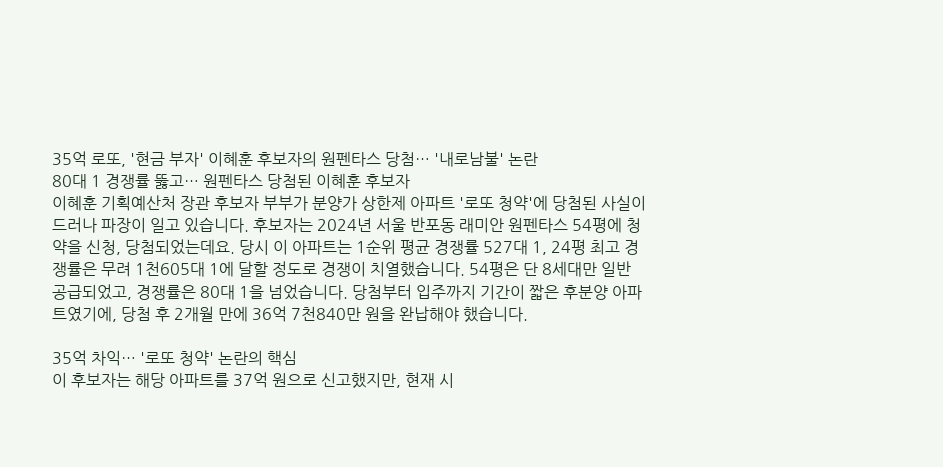35억 로또, '현금 부자' 이혜훈 후보자의 원펜타스 당첨… '내로남불' 논란
80대 1 경쟁률 뚫고… 원펜타스 당첨된 이혜훈 후보자
이혜훈 기획예산처 장관 후보자 부부가 분양가 상한제 아파트 '로또 청약'에 당첨된 사실이 드러나 파장이 일고 있습니다. 후보자는 2024년 서울 반포동 래미안 원펜타스 54평에 청약을 신청, 당첨되었는데요. 당시 이 아파트는 1순위 평균 경쟁률 527대 1, 24평 최고 경쟁률은 무려 1천605대 1에 달할 정도로 경쟁이 치열했습니다. 54평은 단 8세대만 일반 공급되었고, 경쟁률은 80대 1을 넘었습니다. 당첨부터 입주까지 기간이 짧은 후분양 아파트였기에, 당첨 후 2개월 만에 36억 7천840만 원을 완납해야 했습니다.

35억 차익… '로또 청약' 논란의 핵심
이 후보자는 해당 아파트를 37억 원으로 신고했지만, 현재 시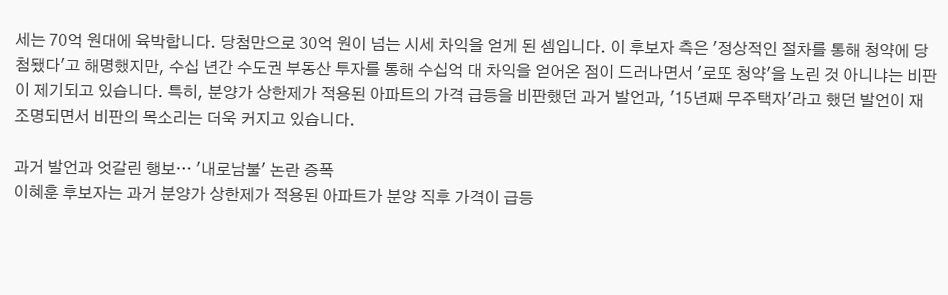세는 70억 원대에 육박합니다. 당첨만으로 30억 원이 넘는 시세 차익을 얻게 된 셈입니다. 이 후보자 측은 '정상적인 절차를 통해 청약에 당첨됐다'고 해명했지만, 수십 년간 수도권 부동산 투자를 통해 수십억 대 차익을 얻어온 점이 드러나면서 '로또 청약'을 노린 것 아니냐는 비판이 제기되고 있습니다. 특히, 분양가 상한제가 적용된 아파트의 가격 급등을 비판했던 과거 발언과, '15년째 무주택자'라고 했던 발언이 재조명되면서 비판의 목소리는 더욱 커지고 있습니다.

과거 발언과 엇갈린 행보… '내로남불' 논란 증폭
이혜훈 후보자는 과거 분양가 상한제가 적용된 아파트가 분양 직후 가격이 급등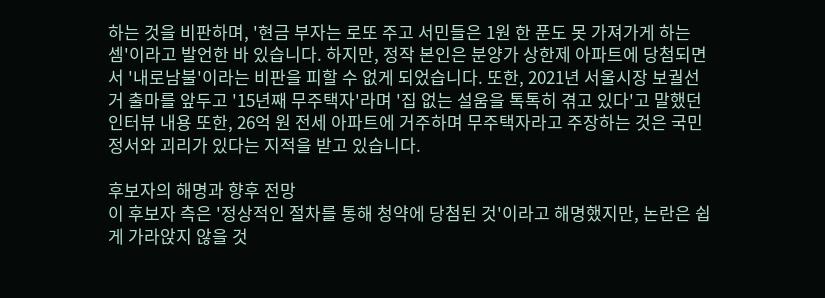하는 것을 비판하며, '현금 부자는 로또 주고 서민들은 1원 한 푼도 못 가져가게 하는 셈'이라고 발언한 바 있습니다. 하지만, 정작 본인은 분양가 상한제 아파트에 당첨되면서 '내로남불'이라는 비판을 피할 수 없게 되었습니다. 또한, 2021년 서울시장 보궐선거 출마를 앞두고 '15년째 무주택자'라며 '집 없는 설움을 톡톡히 겪고 있다'고 말했던 인터뷰 내용 또한, 26억 원 전세 아파트에 거주하며 무주택자라고 주장하는 것은 국민 정서와 괴리가 있다는 지적을 받고 있습니다.

후보자의 해명과 향후 전망
이 후보자 측은 '정상적인 절차를 통해 청약에 당첨된 것'이라고 해명했지만, 논란은 쉽게 가라앉지 않을 것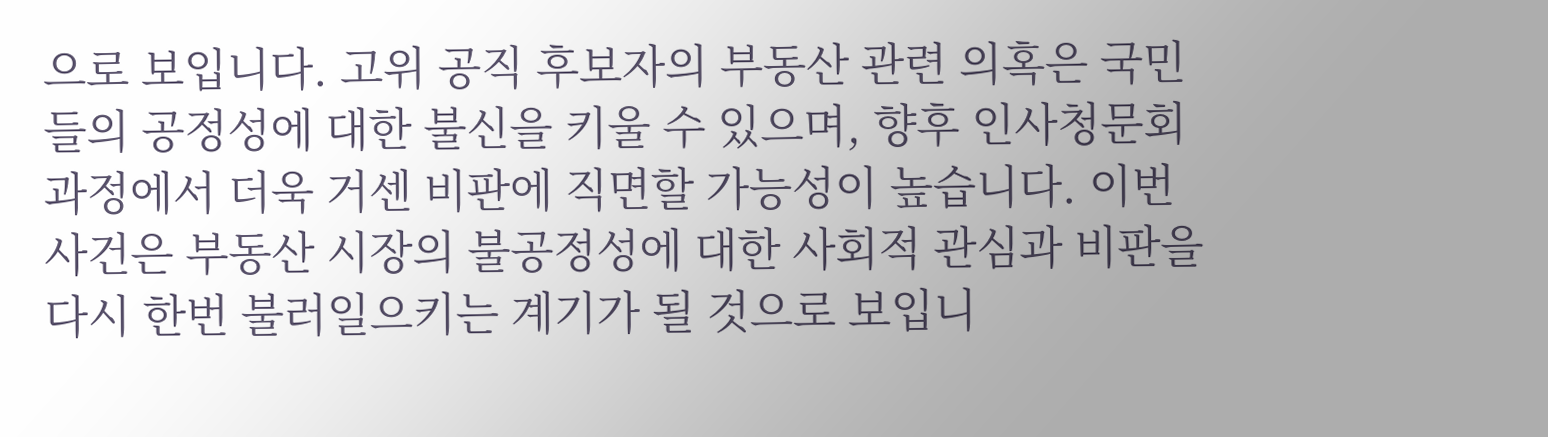으로 보입니다. 고위 공직 후보자의 부동산 관련 의혹은 국민들의 공정성에 대한 불신을 키울 수 있으며, 향후 인사청문회 과정에서 더욱 거센 비판에 직면할 가능성이 높습니다. 이번 사건은 부동산 시장의 불공정성에 대한 사회적 관심과 비판을 다시 한번 불러일으키는 계기가 될 것으로 보입니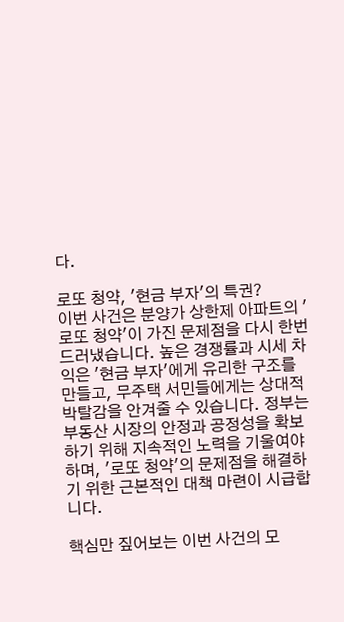다.

로또 청약, '현금 부자'의 특권?
이번 사건은 분양가 상한제 아파트의 '로또 청약'이 가진 문제점을 다시 한번 드러냈습니다. 높은 경쟁률과 시세 차익은 '현금 부자'에게 유리한 구조를 만들고, 무주택 서민들에게는 상대적 박탈감을 안겨줄 수 있습니다. 정부는 부동산 시장의 안정과 공정성을 확보하기 위해 지속적인 노력을 기울여야 하며, '로또 청약'의 문제점을 해결하기 위한 근본적인 대책 마련이 시급합니다.

핵심만 짚어보는 이번 사건의 모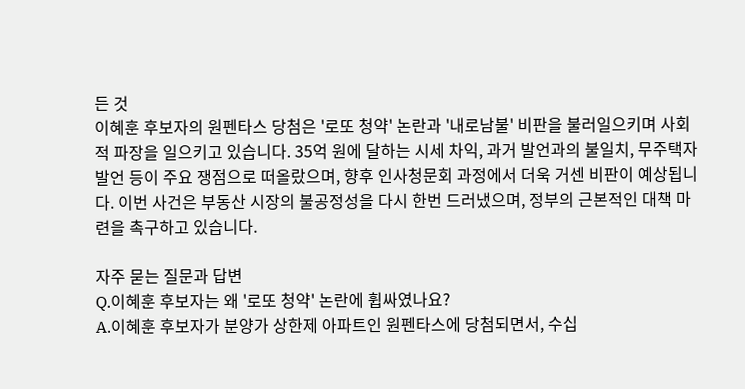든 것
이혜훈 후보자의 원펜타스 당첨은 '로또 청약' 논란과 '내로남불' 비판을 불러일으키며 사회적 파장을 일으키고 있습니다. 35억 원에 달하는 시세 차익, 과거 발언과의 불일치, 무주택자 발언 등이 주요 쟁점으로 떠올랐으며, 향후 인사청문회 과정에서 더욱 거센 비판이 예상됩니다. 이번 사건은 부동산 시장의 불공정성을 다시 한번 드러냈으며, 정부의 근본적인 대책 마련을 촉구하고 있습니다.

자주 묻는 질문과 답변
Q.이혜훈 후보자는 왜 '로또 청약' 논란에 휩싸였나요?
A.이혜훈 후보자가 분양가 상한제 아파트인 원펜타스에 당첨되면서, 수십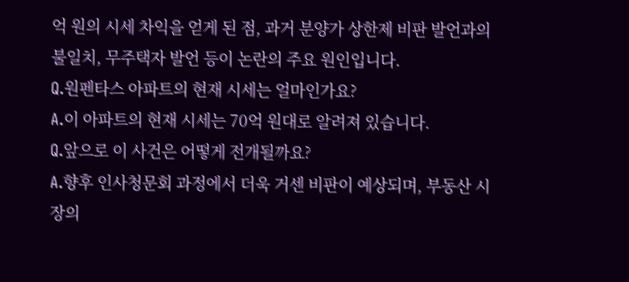억 원의 시세 차익을 얻게 된 점, 과거 분양가 상한제 비판 발언과의 불일치, 무주택자 발언 등이 논란의 주요 원인입니다.
Q.원펜타스 아파트의 현재 시세는 얼마인가요?
A.이 아파트의 현재 시세는 70억 원대로 알려져 있습니다.
Q.앞으로 이 사건은 어떻게 전개될까요?
A.향후 인사청문회 과정에서 더욱 거센 비판이 예상되며, 부동산 시장의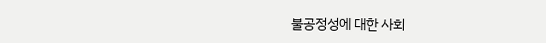불공정성에 대한 사회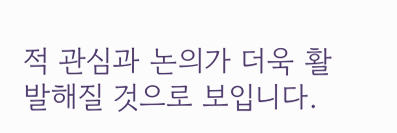적 관심과 논의가 더욱 활발해질 것으로 보입니다.